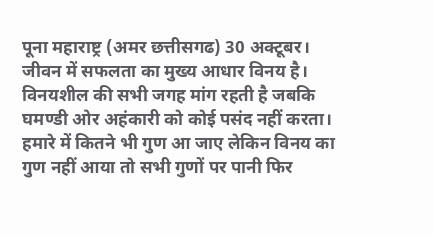पूना महाराष्ट्र (अमर छत्तीसगढ) 30 अक्टूबर। जीवन में सफलता का मुख्य आधार विनय है। विनयशील की सभी जगह मांग रहती है जबकि घमण्डी ओर अहंकारी को कोई पसंद नहीं करता। हमारे में कितने भी गुण आ जाए लेकिन विनय का गुण नहीं आया तो सभी गुणों पर पानी फिर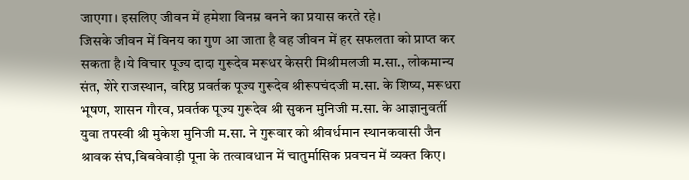जाएगा। इसलिए जीवन में हमेशा विनम्र बनने का प्रयास करते रहे।
जिसके जीवन में विनय का गुण आ जाता है वह जीवन में हर सफलता को प्राप्त कर सकता है।ये विचार पूज्य दादा गुरूदेव मरूधर केसरी मिश्रीमलजी म.सा., लोकमान्य संत, शेरे राजस्थान, वरिष्ठ प्रवर्तक पूज्य गुरूदेव श्रीरूपचंदजी म.सा. के शिष्य, मरूधरा भूषण, शासन गौरव, प्रवर्तक पूज्य गुरूदेव श्री सुकन मुनिजी म.सा. के आज्ञानुवर्ती युवा तपस्वी श्री मुकेश मुनिजी म.सा. ने गुरूवार को श्रीवर्धमान स्थानकवासी जैन श्रावक संघ,बिबवेवाड़ी पूना के तत्वावधान में चातुर्मासिक प्रवचन में व्यक्त किए।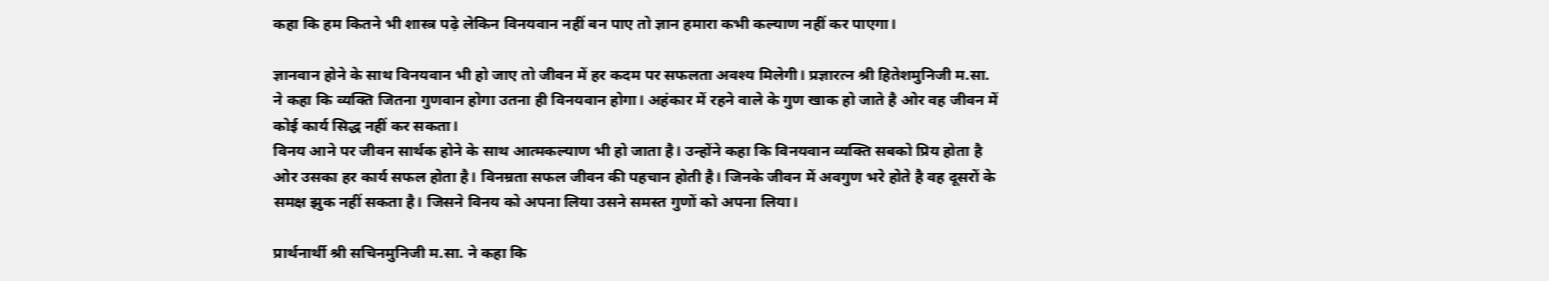कहा कि हम कितने भी शास्त्र पढ़े लेकिन विनयवान नहीं बन पाए तो ज्ञान हमारा कभी कल्याण नहीं कर पाएगा।

ज्ञानवान होने के साथ विनयवान भी हो जाए तो जीवन में हर कदम पर सफलता अवश्य मिलेगी। प्रज्ञारत्न श्री हितेशमुनिजी म.सा. ने कहा कि व्यक्ति जितना गुणवान होगा उतना ही विनयवान होगा। अहंकार में रहने वाले के गुण खाक हो जाते है ओर वह जीवन में कोई कार्य सिद्ध नहीं कर सकता।
विनय आने पर जीवन सार्थक होने के साथ आत्मकल्याण भी हो जाता है। उन्होंने कहा कि विनयवान व्यक्ति सबको प्रिय होता है ओर उसका हर कार्य सफल होता है। विनम्रता सफल जीवन की पहचान होती है। जिनके जीवन में अवगुण भरे होते है वह दूसरों के समक्ष झुक नहीं सकता है। जिसने विनय को अपना लिया उसने समस्त गुणों को अपना लिया।

प्रार्थनार्थी श्री सचिनमुनिजी म.सा. ने कहा कि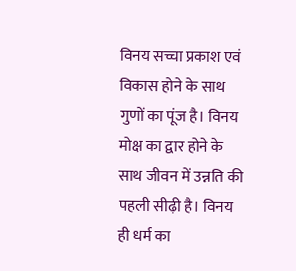विनय सच्चा प्रकाश एवं विकास होने के साथ गुणों का पूंज है। विनय मोक्ष का द्वार होने के साथ जीवन में उन्नति की पहली सीढ़ी है। विनय ही धर्म का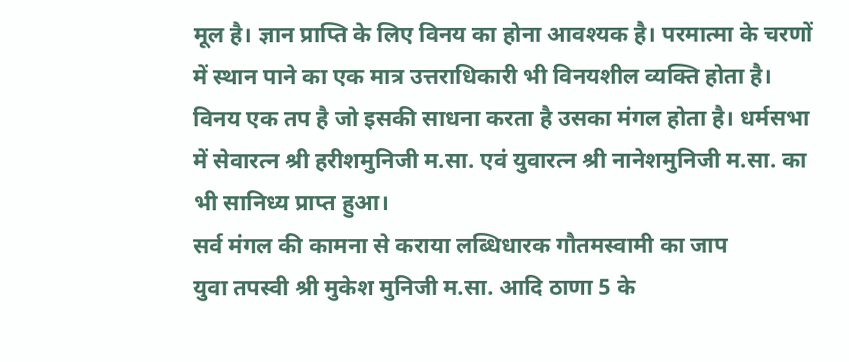मूल है। ज्ञान प्राप्ति के लिए विनय का होना आवश्यक है। परमात्मा के चरणों में स्थान पाने का एक मात्र उत्तराधिकारी भी विनयशील व्यक्ति होता है।
विनय एक तप है जो इसकी साधना करता है उसका मंगल होता है। धर्मसभा में सेवारत्न श्री हरीशमुनिजी म.सा. एवं युवारत्न श्री नानेशमुनिजी म.सा. का भी सानिध्य प्राप्त हुआ।
सर्व मंगल की कामना से कराया लब्धिधारक गौतमस्वामी का जाप
युवा तपस्वी श्री मुकेश मुनिजी म.सा. आदि ठाणा 5 के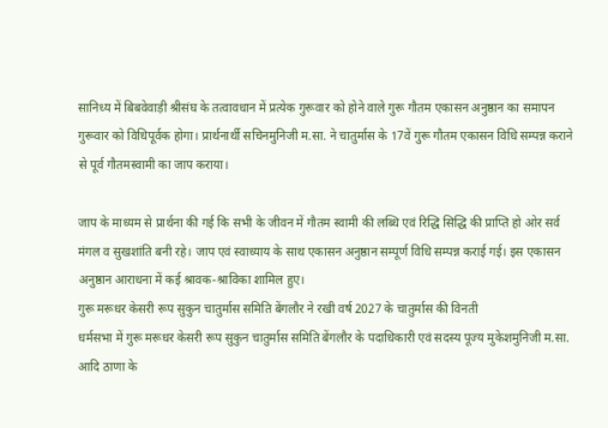सानिध्य में बिबवेवाड़ी श्रीसंघ के तत्वावधान में प्रत्येक गुरूवार को होने वाले गुरू गौतम एकासन अनुष्ठान का समापन गुरूवार को विधिपूर्वक होगा। प्रार्थनार्थी सचिनमुनिजी म.सा. ने चातुर्मास के 17वें गुरू गौतम एकासन विधि सम्पन्न कराने से पूर्व गौतमस्वामी का जाप कराया।

जाप के माध्यम से प्रार्थना की गई कि सभी के जीवन में गौतम स्वामी की लब्धि एवं रिद्धि सिद्धि की प्राप्ति हो ओर सर्व मंगल व सुखशांति बनी रहे। जाप एवं स्वाध्याय के साथ एकासन अनुष्ठान सम्पूर्ण विधि सम्पन्न कराई गई। इस एकासन अनुष्ठान आराधना में कई श्रावक-श्राविका शामिल हुए।
गुरू मरूधर केसरी रूप सुकुन चातुर्मास समिति बेंगलौर ने रखी वर्ष 2027 के चातुर्मास की विनती
धर्मसभा में गुरू मरूधर केसरी रूप सुकुन चातुर्मास समिति बेंगलौर के पदाधिकारी एवं सदस्य पूज्य मुकेशमुनिजी म.सा. आदि ठाणा के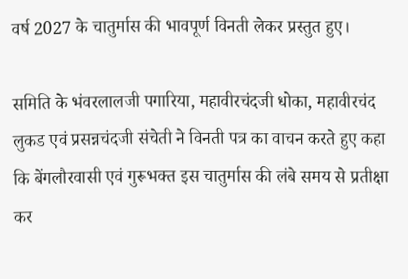वर्ष 2027 के चातुर्मास की भावपूर्ण विनती लेकर प्रस्तुत हुए।

समिति के भंवरलालजी पगारिया, महावीरचंदजी धोका, महावीरचंद लुकड एवं प्रसन्नचंदजी संचेती ने विनती पत्र का वाचन करते हुए कहा कि बेंगलौरवासी एवं गुरूभक्त इस चातुर्मास की लंबे समय से प्रतीक्षा कर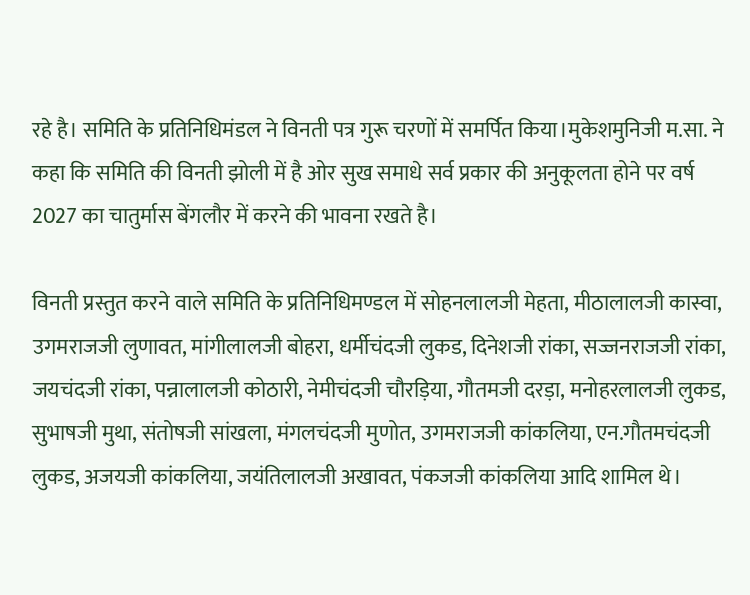रहे है। समिति के प्रतिनिधिमंडल ने विनती पत्र गुरू चरणों में समर्पित किया।मुकेशमुनिजी म.सा. ने कहा कि समिति की विनती झोली में है ओर सुख समाधे सर्व प्रकार की अनुकूलता होने पर वर्ष 2027 का चातुर्मास बेंगलौर में करने की भावना रखते है।

विनती प्रस्तुत करने वाले समिति के प्रतिनिधिमण्डल में सोहनलालजी मेहता, मीठालालजी कास्वा, उगमराजजी लुणावत, मांगीलालजी बोहरा, धर्मीचंदजी लुकड, दिनेशजी रांका, सज्जनराजजी रांका, जयचंदजी रांका, पन्नालालजी कोठारी, नेमीचंदजी चौरड़िया, गौतमजी दरड़ा, मनोहरलालजी लुकड, सुभाषजी मुथा, संतोषजी सांखला, मंगलचंदजी मुणोत, उगमराजजी कांकलिया, एन.गौतमचंदजी लुकड, अजयजी कांकलिया, जयंतिलालजी अखावत, पंकजजी कांकलिया आदि शामिल थे।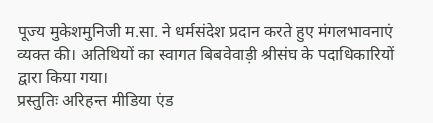पूज्य मुकेशमुनिजी म.सा. ने धर्मसंदेश प्रदान करते हुए मंगलभावनाएं व्यक्त की। अतिथियों का स्वागत बिबवेवाड़ी श्रीसंघ के पदाधिकारियों द्वारा किया गया।
प्रस्तुतिः अरिहन्त मीडिया एंड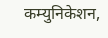कम्युनिकेशन,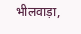भीलवाड़ा,